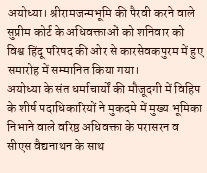अयोध्या। श्रीरामजन्मभूमि की पैरवी करने वाले सुप्रीम कोर्ट के अधिवक्ताओं को शनिवार को विश्व हिंदू परिषद की ओर से कारसेवकपुरम में हुए समारोह में सम्मानित किया गया।
अयोध्या के संत धर्माचार्यों की मौजूदगी में विहिप के शीर्ष पदाधिकारियों ने मुकदमे में मुख्य भूमिका निभाने वाले वरिष्ठ अधिवक्ता के परासरन व सीएस वैद्यनाथन के साथ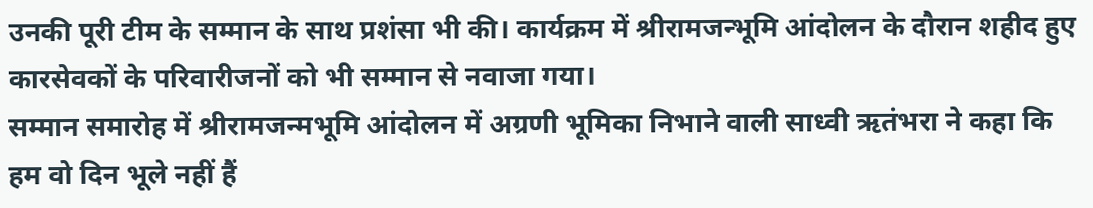उनकी पूरी टीम के सम्मान के साथ प्रशंसा भी की। कार्यक्रम में श्रीरामजन्भूमि आंदोलन के दौरान शहीद हुए कारसेवकों के परिवारीजनों को भी सम्मान से नवाजा गया।
सम्मान समारोह में श्रीरामजन्मभूमि आंदोलन में अग्रणी भूमिका निभाने वाली साध्वी ऋतंभरा ने कहा कि हम वो दिन भूले नहीं हैं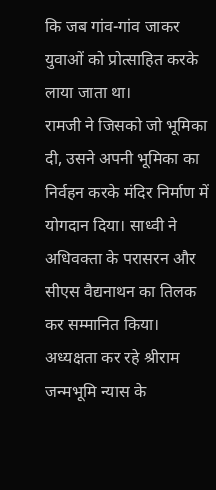कि जब गांव-गांव जाकर युवाओं को प्रोत्साहित करके लाया जाता था।
रामजी ने जिसको जो भूमिका दी, उसने अपनी भूमिका का निर्वहन करके मंदिर निर्माण में योगदान दिया। साध्वी ने अधिवक्ता के परासरन और सीएस वैद्यनाथन का तिलक कर सम्मानित किया।
अध्यक्षता कर रहे श्रीराम जन्मभूमि न्यास के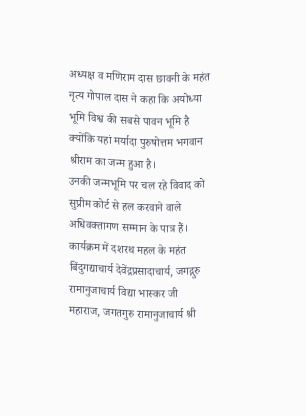अध्यक्ष व मणिराम दास छावनी के महंत नृत्य गोपाल दास ने कहा कि अयोध्या भूमि विश्व की सबसे पावन भूमि है क्योंकि यहां मर्यादा पुरुषोत्तम भगवान श्रीराम का जन्म हुआ है।
उनकी जन्मभूमि पर चल रहे विवाद को सुप्रीम कोर्ट से हल करवाने वाले अधिवक्तागण सम्मान के पात्र हैं। कार्यक्रम में दशरथ महल के महंत बिंदुगद्याचार्य देवेंद्रप्रसादाचार्य, जगद्गुरु रामानुजाचार्य विद्या भास्कर जी महाराज, जगतगुरु रामानुजाचार्य श्री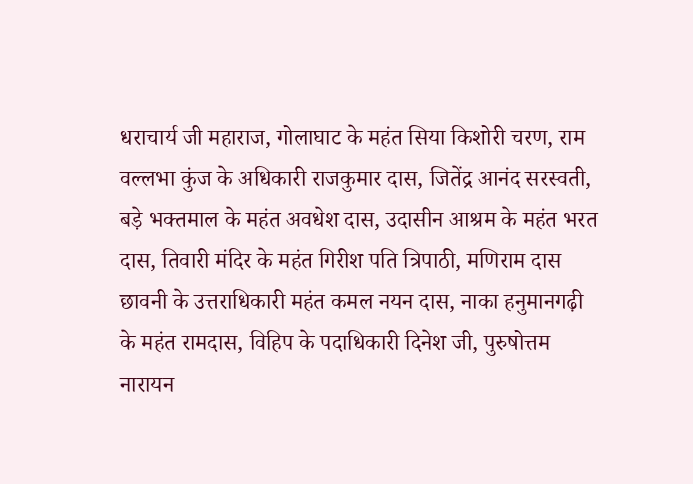धराचार्य जी महाराज, गोलाघाट के महंत सिया किशोरी चरण, राम वल्लभा कुंज के अधिकारी राजकुमार दास, जितेंद्र आनंद सरस्वती, बड़े भक्तमाल के महंत अवधेश दास, उदासीन आश्रम के महंत भरत दास, तिवारी मंदिर के महंत गिरीश पति त्रिपाठी, मणिराम दास छावनी के उत्तराधिकारी महंत कमल नयन दास, नाका हनुमानगढ़ी के महंत रामदास, विहिप के पदाधिकारी दिनेश जी, पुरुषोत्तम नारायन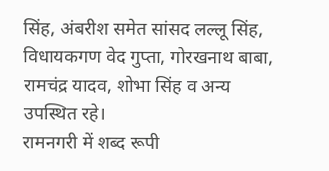सिंह, अंबरीश समेत सांसद लल्लू सिंह, विधायकगण वेद गुप्ता, गोरखनाथ बाबा, रामचंद्र यादव, शोभा सिंह व अन्य उपस्थित रहे।
रामनगरी में शब्द रूपी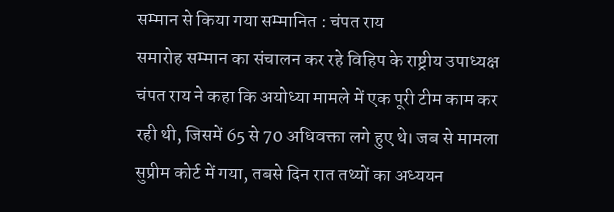सम्मान से किया गया सम्मानित : चंपत राय
समारोह सम्मान का संचालन कर रहे विहिप के राष्ट्रीय उपाध्यक्ष चंपत राय ने कहा कि अयोध्या मामले में एक पूरी टीम काम कर रही थी, जिसमें 65 से 70 अधिवक्ता लगे हुए थे। जब से मामला सुप्रीम कोर्ट में गया, तबसे दिन रात तथ्यों का अध्ययन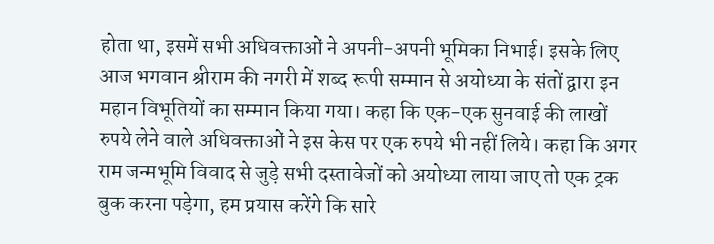होता था, इसमें सभी अधिवक्ताओं ने अपनी-अपनी भूमिका निभाई। इसके लिए आज भगवान श्रीराम की नगरी में शब्द रूपी सम्मान से अयोध्या के संतों द्वारा इन महान विभूतियों का सम्मान किया गया। कहा कि एक-एक सुनवाई की लाखों रुपये लेने वाले अधिवक्ताओं ने इस केस पर एक रुपये भी नहीं लिये। कहा कि अगर राम जन्मभूमि विवाद से जुड़े सभी दस्तावेजों को अयोध्या लाया जाए तो एक ट्रक बुक करना पड़ेगा, हम प्रयास करेंगे कि सारे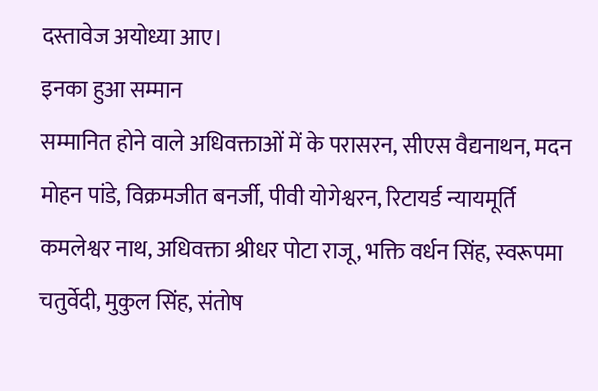दस्तावेज अयोध्या आए।
इनका हुआ सम्मान
सम्मानित होने वाले अधिवक्ताओं में के परासरन, सीएस वैद्यनाथन, मदन मोहन पांडे, विक्रमजीत बनर्जी, पीवी योगेश्वरन, रिटायर्ड न्यायमूर्ति कमलेश्वर नाथ, अधिवक्ता श्रीधर पोटा राजू, भक्ति वर्धन सिंह, स्वरूपमा चतुर्वेदी, मुकुल सिंह, संतोष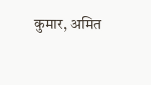कुमार, अमित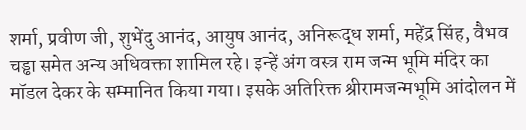शर्मा, प्रवीण जी, शुभेंदु आनंद, आयुष आनंद, अनिरूद्ध शर्मा, महेंद्र सिंह, वैभव चड्ढा समेत अन्य अधिवक्ता शामिल रहे। इन्हें अंग वस्त्र राम जन्म भूमि मंदिर का मॉडल देकर के सम्मानित किया गया। इसके अतिरिक्त श्रीरामजन्मभूमि आंदोलन में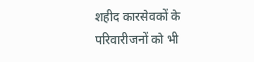शहीद कारसेवकों के परिवारीजनों को भी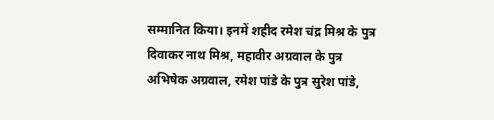सम्मानित किया। इनमें शहीद रमेश चंद्र मिश्र के पुत्र दिवाकर नाथ मिश्र, महावीर अग्रवाल के पुत्र अभिषेक अग्रवाल, रमेश पांडे के पुत्र सुरेश पांडे,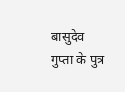बासुदेव गुप्ता के पुत्र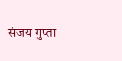संजय गुप्ता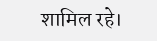शामिल रहे।